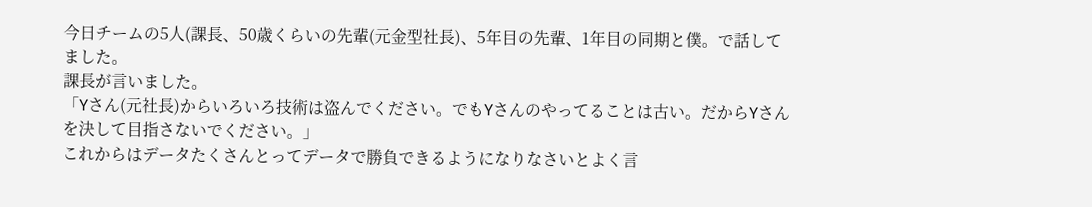今日チームの5人(課長、50歳くらいの先輩(元金型社長)、5年目の先輩、1年目の同期と僕。で話してました。
課長が言いました。
「Yさん(元社長)からいろいろ技術は盗んでください。でもYさんのやってることは古い。だからYさんを決して目指さないでください。」
これからはデータたくさんとってデータで勝負できるようになりなさいとよく言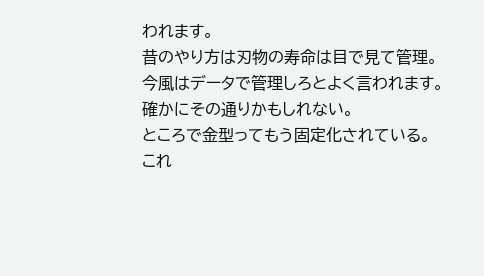われます。
昔のやり方は刃物の寿命は目で見て管理。
今風はデータで管理しろとよく言われます。
確かにその通りかもしれない。
ところで金型ってもう固定化されている。
これ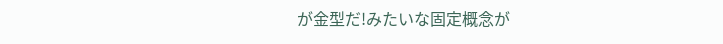が金型だ!みたいな固定概念が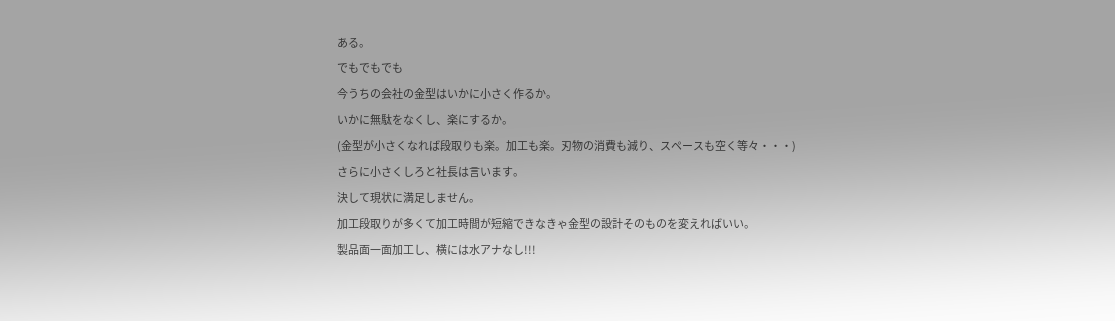ある。
でもでもでも
今うちの会社の金型はいかに小さく作るか。
いかに無駄をなくし、楽にするか。
(金型が小さくなれば段取りも楽。加工も楽。刃物の消費も減り、スペースも空く等々・・・)
さらに小さくしろと社長は言います。
決して現状に満足しません。
加工段取りが多くて加工時間が短縮できなきゃ金型の設計そのものを変えればいい。
製品面一面加工し、横には水アナなし!!!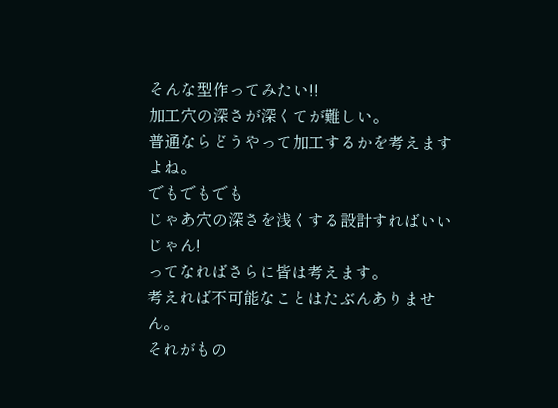そんな型作ってみたい!!
加工穴の深さが深くてが難しい。
普通ならどうやって加工するかを考えますよね。
でもでもでも
じゃあ穴の深さを浅くする設計すればいいじゃん!
ってなればさらに皆は考えます。
考えれば不可能なことはたぶんありません。
それがもの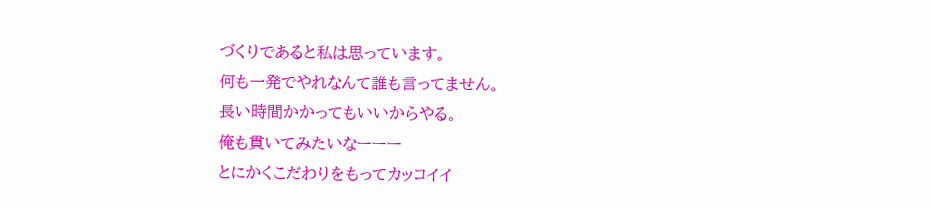づくりであると私は思っています。
何も一発でやれなんて誰も言ってません。
長い時間かかってもいいからやる。
俺も貫いてみたいなーーー
とにかくこだわりをもってカッコイイ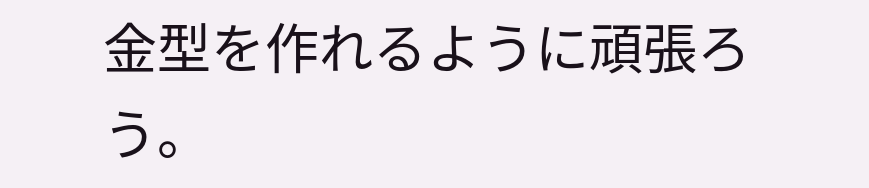金型を作れるように頑張ろう。